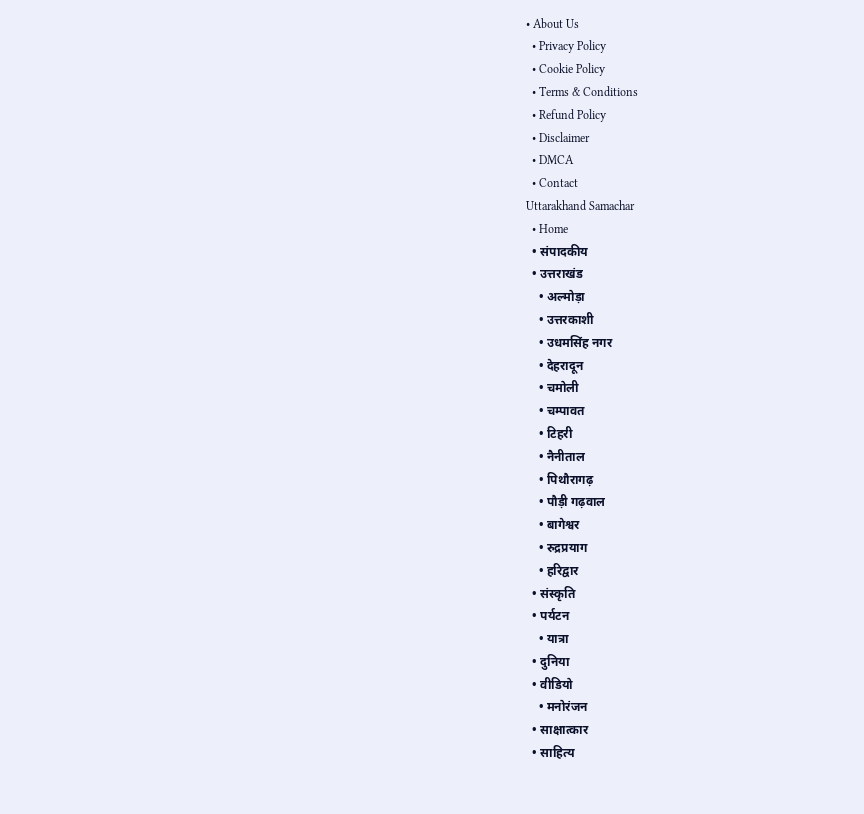• About Us
  • Privacy Policy
  • Cookie Policy
  • Terms & Conditions
  • Refund Policy
  • Disclaimer
  • DMCA
  • Contact
Uttarakhand Samachar
  • Home
  • संपादकीय
  • उत्तराखंड
    • अल्मोड़ा
    • उत्तरकाशी
    • उधमसिंह नगर
    • देहरादून
    • चमोली
    • चम्पावत
    • टिहरी
    • नैनीताल
    • पिथौरागढ़
    • पौड़ी गढ़वाल
    • बागेश्वर
    • रुद्रप्रयाग
    • हरिद्वार
  • संस्कृति
  • पर्यटन
    • यात्रा
  • दुनिया
  • वीडियो
    • मनोरंजन
  • साक्षात्कार
  • साहित्य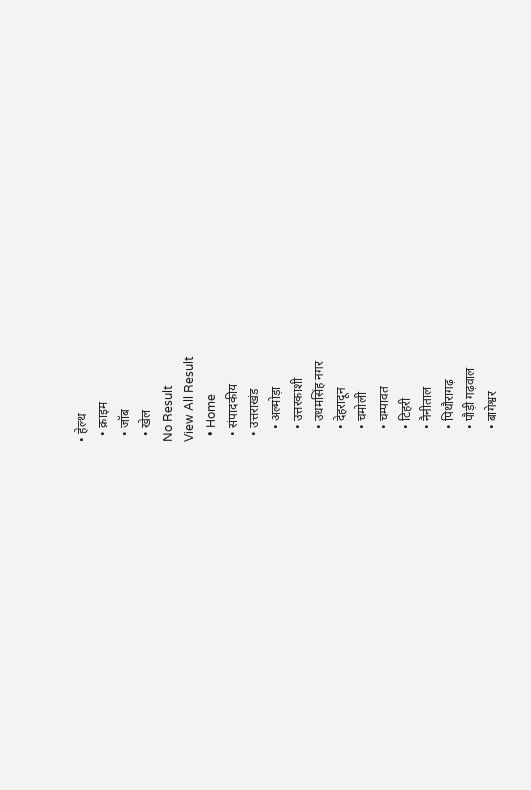• हेल्थ
  • क्राइम
  • जॉब
  • खेल
No Result
View All Result
  • Home
  • संपादकीय
  • उत्तराखंड
    • अल्मोड़ा
    • उत्तरकाशी
    • उधमसिंह नगर
    • देहरादून
    • चमोली
    • चम्पावत
    • टिहरी
    • नैनीताल
    • पिथौरागढ़
    • पौड़ी गढ़वाल
    • बागेश्वर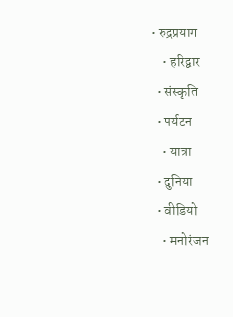• रुद्रप्रयाग
    • हरिद्वार
  • संस्कृति
  • पर्यटन
    • यात्रा
  • दुनिया
  • वीडियो
    • मनोरंजन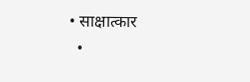• साक्षात्कार
  •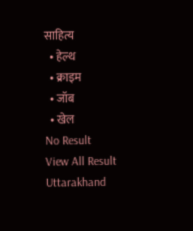साहित्य
  • हेल्थ
  • क्राइम
  • जॉब
  • खेल
No Result
View All Result
Uttarakhand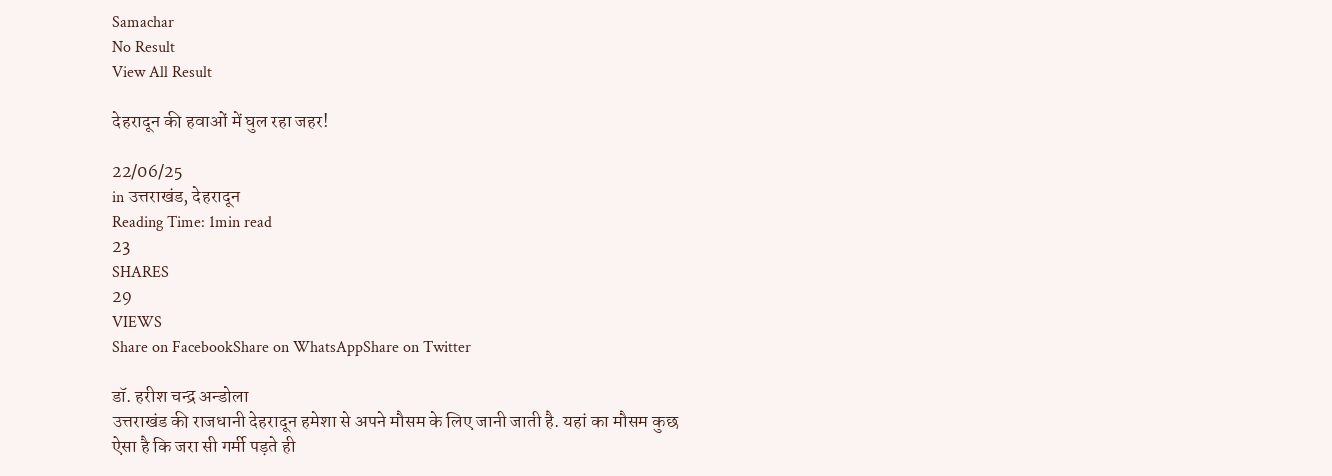Samachar
No Result
View All Result

देहरादून की हवाओं में घुल रहा जहर!

22/06/25
in उत्तराखंड, देहरादून
Reading Time: 1min read
23
SHARES
29
VIEWS
Share on FacebookShare on WhatsAppShare on Twitter

डॉ. हरीश चन्द्र अन्डोला
उत्तराखंड की राजधानी देहरादून हमेशा से अपने मौसम के लिए जानी जाती है. यहां का मौसम कुछ ऐसा है कि जरा सी गर्मी पड़ते ही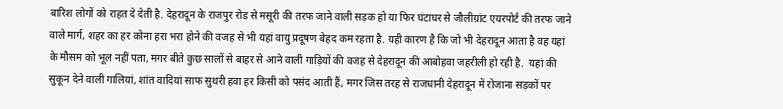बारिश लोगों को राहत दे देती है. देहरादून के राजपुर रोड से मसूरी की तरफ जाने वाली सड़क हो या फिर घंटाघर से जौलीग्रांट एयरपोर्ट की तरफ जाने वाले मार्ग, शहर का हर कोना हरा भरा होने की वजह से भी यहां वायु प्रदूषण बेहद कम रहता है. यही कारण है कि जो भी देहरादून आता है वह यहां के मौसम को भूल नहीं पता, मगर बीते कुछ सालों से बाहर से आने वाली गाड़ियों की वजह से देहरादून की आबोहवा जहरीली हो रही है.  यहां की सुकून देने वाली गालियां, शांत वादियां साफ सुथरी हवा हर किसी को पसंद आती हैं, मगर जिस तरह से राजधानी देहरादून में रोजाना सड़कों पर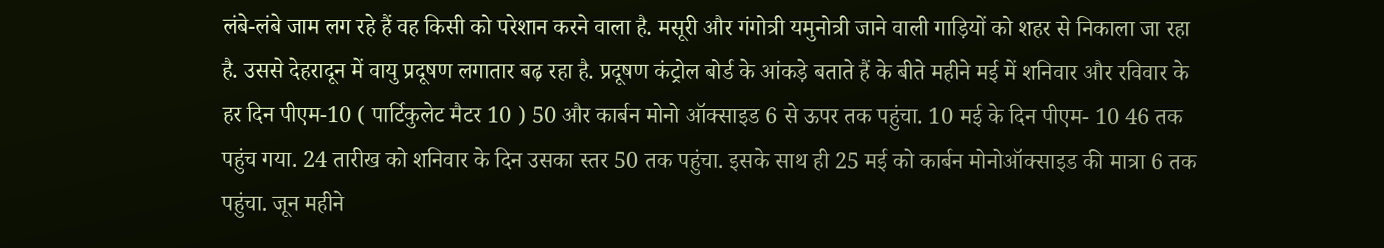लंबे-लंबे जाम लग रहे हैं वह किसी को परेशान करने वाला है. मसूरी और गंगोत्री यमुनोत्री जाने वाली गाड़ियों को शहर से निकाला जा रहा है. उससे देहरादून में वायु प्रदूषण लगातार बढ़ रहा है. प्रदूषण कंट्रोल बोर्ड के आंकड़े बताते हैं के बीते महीने मई में शनिवार और रविवार के हर दिन पीएम-10 ( पार्टिकुलेट मैटर 10 ) 50 और कार्बन मोनो ऑक्साइड 6 से ऊपर तक पहुंचा. 10 मई के दिन पीएम- 10 46 तक पहुंच गया. 24 तारीख को शनिवार के दिन उसका स्तर 50 तक पहुंचा. इसके साथ ही 25 मई को कार्बन मोनोऑक्साइड की मात्रा 6 तक पहुंचा. जून महीने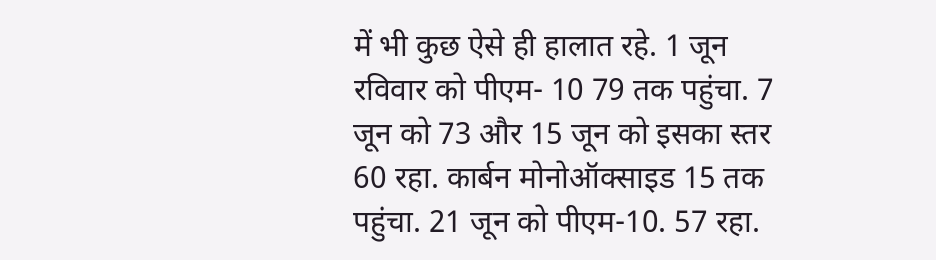में भी कुछ ऐसे ही हालात रहे. 1 जून रविवार को पीएम- 10 79 तक पहुंचा. 7 जून को 73 और 15 जून को इसका स्तर 60 रहा. कार्बन मोनोऑक्साइड 15 तक पहुंचा. 21 जून को पीएम-10. 57 रहा.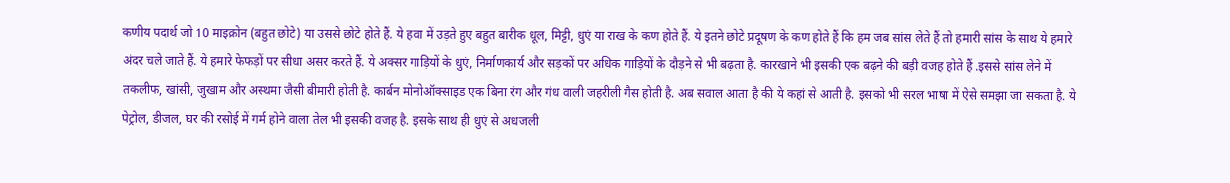कणीय पदार्थ जो 10 माइक्रोन (बहुत छोटे) या उससे छोटे होते हैं. ये हवा में उड़ते हुए बहुत बारीक धूल, मिट्टी, धुएं या राख के कण होते हैं. ये इतने छोटे प्रदूषण के कण होते हैं कि हम जब सांस लेते हैं तो हमारी सांस के साथ ये हमारे अंदर चले जाते हैं. ये हमारे फेफड़ों पर सीधा असर करते हैं. ये अक्सर गाड़ियों के धुएं, निर्माणकार्य और सड़कों पर अधिक गाड़ियों के दौड़ने से भी बढ़ता है. कारखाने भी इसकी एक बढ़ने की बड़ी वजह होते हैं .इससे सांस लेने में तकलीफ, खांसी, जुखाम और अस्थमा जैसी बीमारी होती है. कार्बन मोनोऑक्साइड एक बिना रंग और गंध वाली जहरीली गैस होती है. अब सवाल आता है की ये कहां से आती है. इसको भी सरल भाषा में ऐसे समझा जा सकता है. ये पेट्रोल, डीजल, घर की रसोई में गर्म होने वाला तेल भी इसकी वजह है. इसके साथ ही धुएं से अधजली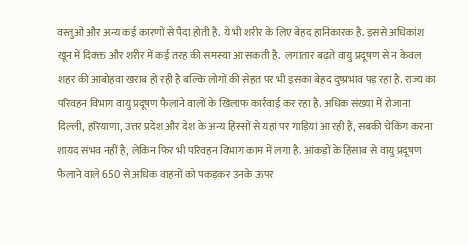वस्तुओं और अन्य कई कारणों से पैदा होती है. ये भी शरीर के लिए बेहद हानिकारक है. इससे अधिकांश खून में दिक्क्त और शरीर में कई तरह की समस्या आ सकती है.  लगातार बढ़ते वायु प्रदूषण से न केवल शहर की आबोहवा खराब हो रही है बल्कि लोगों की सेहत पर भी इसका बेहद दुष्प्रभाव पड़ रहा है. राज्य का परिवहन विभाग वायु प्रदूषण फैलाने वालों के खिलाफ कार्रवाई कर रहा है. अधिक संख्या में रोजाना दिल्ली, हरियाणा, उत्तर प्रदेश और देश के अन्य हिस्सों से यहां पर गाड़ियां आ रही हैं, सबकी चेकिंग करना शायद संभव नहीं है, लेकिन फिर भी परिवहन विभाग काम में लगा है. आंकड़ों के हिसाब से वायु प्रदूषण फैलाने वाले 650 से अधिक वाहनों को पकड़कर उनके ऊपर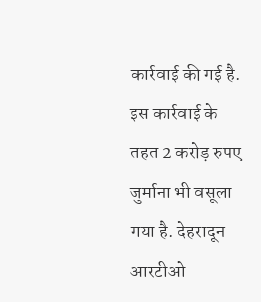कार्रवाई की गई है. इस कार्रवाई के तहत 2 करोड़ रुपए जुर्माना भी वसूला गया है. देहरादून आरटीओ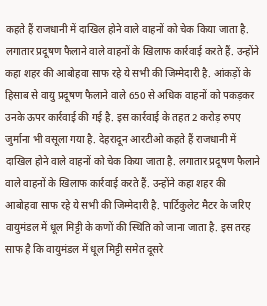कहते हैं राजधानी में दाखिल होने वाले वाहनों को चेक किया जाता है. लगातार प्रदूषण फैलाने वाले वाहनों के खिलाफ कार्रवाई करते हैं. उन्होंने कहा शहर की आबोहवा साफ रहे ये सभी की जिम्मेदारी है. आंकड़ों के हिसाब से वायु प्रदूषण फैलाने वाले 650 से अधिक वाहनों को पकड़कर उनके ऊपर कार्रवाई की गई है. इस कार्रवाई के तहत 2 करोड़ रुपए जुर्माना भी वसूला गया है. देहरादून आरटीओ कहते हैं राजधानी में दाखिल होने वाले वाहनों को चेक किया जाता है. लगातार प्रदूषण फैलाने वाले वाहनों के खिलाफ कार्रवाई करते हैं. उन्होंने कहा शहर की आबोहवा साफ रहे ये सभी की जिम्मेदारी है. पार्टिकुलेट मैटर के जरिए वायुमंडल में धूल मिट्टी के कणों की स्थिति को जाना जाता है. इस तरह साफ है कि वायुमंडल में धूल मिट्टी समेत दूसरे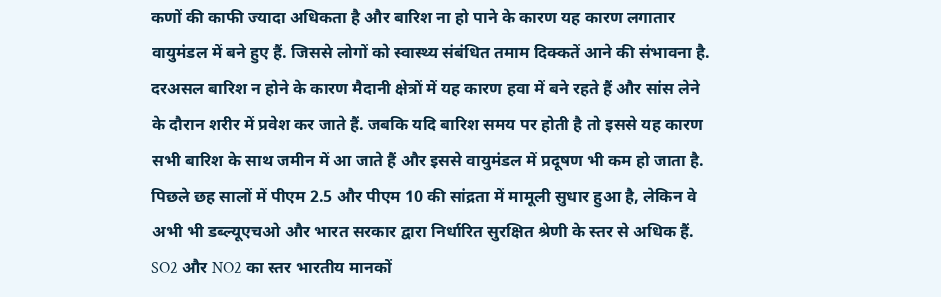कणों की काफी ज्यादा अधिकता है और बारिश ना हो पाने के कारण यह कारण लगातार वायुमंडल में बने हुए हैं. जिससे लोगों को स्वास्थ्य संबंधित तमाम दिक्कतें आने की संभावना है. दरअसल बारिश न होने के कारण मैदानी क्षेत्रों में यह कारण हवा में बने रहते हैं और सांस लेने के दौरान शरीर में प्रवेश कर जाते हैं. जबकि यदि बारिश समय पर होती है तो इससे यह कारण सभी बारिश के साथ जमीन में आ जाते हैं और इससे वायुमंडल में प्रदूषण भी कम हो जाता है. पिछले छह सालों में पीएम 2.5 और पीएम 10 की सांद्रता में मामूली सुधार हुआ है, लेकिन वे अभी भी डब्ल्यूएचओ और भारत सरकार द्वारा निर्धारित सुरक्षित श्रेणी के स्तर से अधिक हैं. SO2 और NO2 का स्तर भारतीय मानकों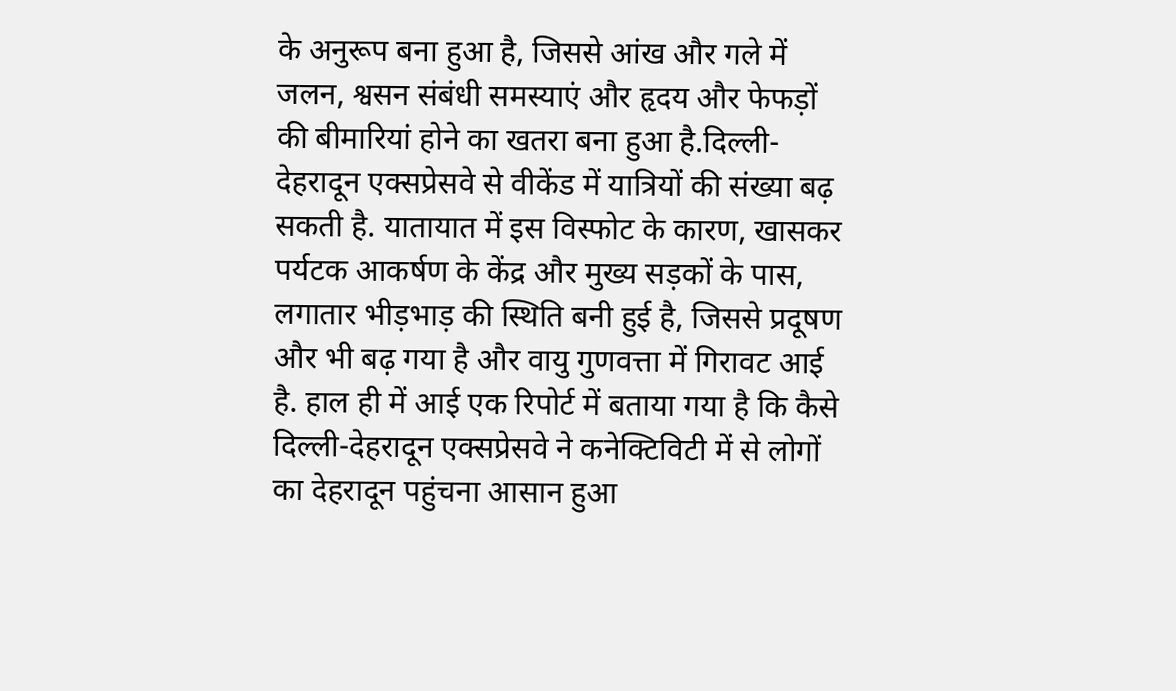के अनुरूप बना हुआ है, जिससे आंख और गले में जलन, श्वसन संबंधी समस्याएं और हृदय और फेफड़ों की बीमारियां होने का खतरा बना हुआ है.दिल्ली-देहरादून एक्सप्रेसवे से वीकेंड में यात्रियों की संख्या बढ़ सकती है. यातायात में इस विस्फोट के कारण, खासकर पर्यटक आकर्षण के केंद्र और मुख्य सड़कों के पास, लगातार भीड़भाड़ की स्थिति बनी हुई है, जिससे प्रदूषण और भी बढ़ गया है और वायु गुणवत्ता में गिरावट आई है. हाल ही में आई एक रिपोर्ट में बताया गया है कि कैसे दिल्ली-देहरादून एक्सप्रेसवे ने कनेक्टिविटी में से लोगों का देहरादून पहुंचना आसान हुआ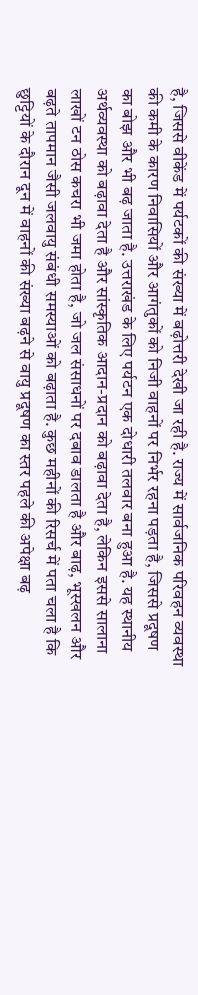है, जिससे वीकेंड में पर्यटकों की संख्या में बढ़ोत्तरी देखी जा रही है. राज्य में सार्वजनिक परिवहन व्यवस्था की कमी के कारण निवासियों और आगंतुकों को निजी वाहनों पर निर्भर रहना पड़ता है, जिससे प्रदूषण का बोझ और भी बढ़ जाता है. उत्तराखंड के लिए पर्यटन एक दोधारी तलवार बना हुआ है. यह स्थानीय अर्थव्यवस्था को बढ़ावा देता है और सांस्कृतिक आदान-प्रदान को बढ़ावा देता है, लेकिन इससे सालाना लाखों टन ठोस कचरा भी जमा होता है, जो जल संसाधनों पर दबाव डालता है और बाढ़, भूस्खलन और बढ़ते तापमान जैसी जलवायु संबंधी समस्याओं को बढ़ाता है. कुछ महीनों की रिसर्च में पता चला है कि छुट्टियों के दौरान दून में वाहनों की संख्या बढ़ने से वायु प्रदूषण का स्तर पहले की अपेक्षा बढ़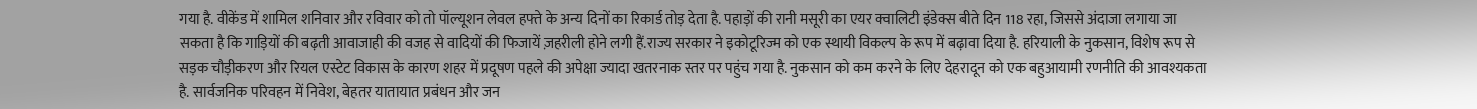गया है. वीकेंड में शामिल शनिवार और रविवार को तो पॉल्यूशन लेवल हफ्ते के अन्य दिनों का रिकार्ड तोड़ देता है. पहाड़ों की रानी मसूरी का एयर क्वालिटी इंडेक्स बीते दिन 118 रहा, जिससे अंदाजा लगाया जा सकता है कि गाड़ियों की बढ़ती आवाजाही की वजह से वादियों की फिजायें ज़हरीली होने लगी हैं.राज्य सरकार ने इकोटूरिज्म को एक स्थायी विकल्प के रूप में बढ़ावा दिया है. हरियाली के नुकसान, विशेष रूप से सड़क चौड़ीकरण और रियल एस्टेट विकास के कारण शहर में प्रदूषण पहले की अपेक्षा ज्यादा खतरनाक स्तर पर पहुंच गया है. नुकसान को कम करने के लिए देहरादून को एक बहुआयामी रणनीति की आवश्यकता है. सार्वजनिक परिवहन में निवेश, बेहतर यातायात प्रबंधन और जन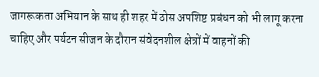जागरूकता अभियान के साथ ही शहर में ठोस अपशिष्ट प्रबंधन को भी लागू करना चाहिए और पर्यटन सीजन के दौरान संवेदनशील क्षेत्रों में वाहनों की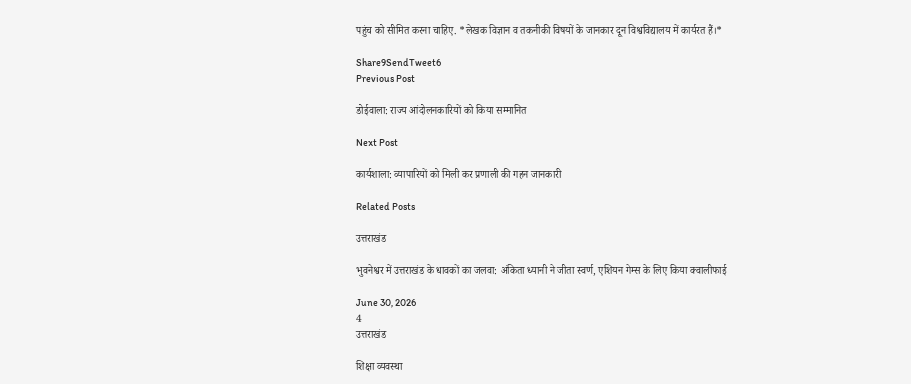पहुंच को सीमित करना चाहिए. *लेखक विज्ञान व तकनीकी विषयों के जानकार दून विश्वविद्यालय में कार्यरत हैं।*

Share9SendTweet6
Previous Post

डोईवाला: राज्य आंदोलनकारियों को किया सम्मानित

Next Post

कार्यशाला: व्यापारियों को मिली कर प्रणाली की गहन जानकारी

Related Posts

उत्तराखंड

भुवनेश्वर में उत्तराखंड के धावकों का जलवा: अंकिता ध्यानी ने जीता स्वर्ण, एशियन गेम्स के लिए किया क्वालीफाई

June 30, 2026
4
उत्तराखंड

शिक्षा व्यवस्था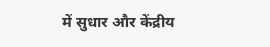में सुधार और केंद्रीय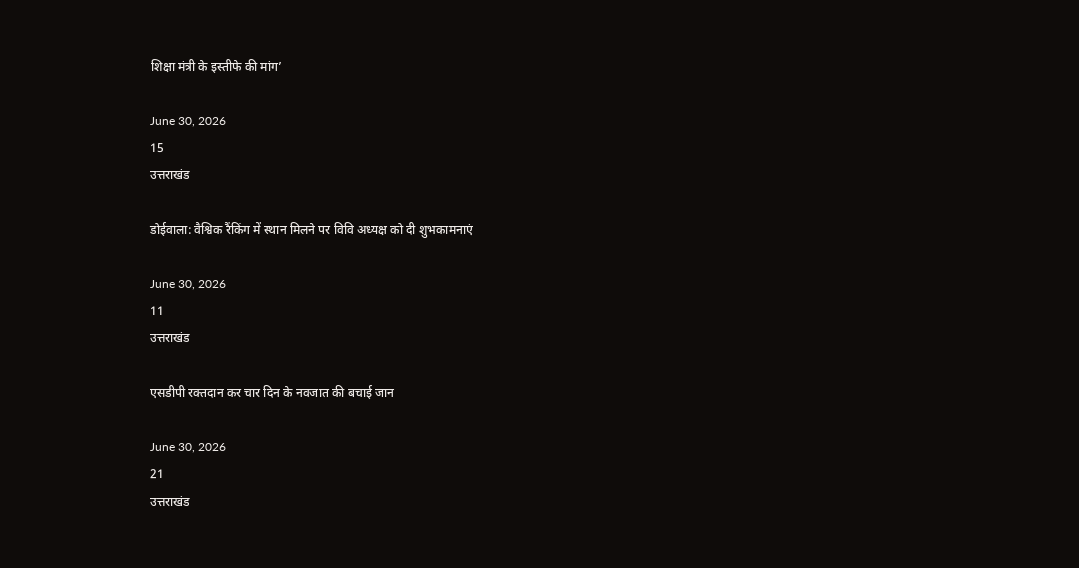शिक्षा मंत्री के इस्तीफे की मांग’

June 30, 2026
15
उत्तराखंड

डोईवाला: वैश्विक रैंकिंग में स्थान मिलने पर विवि अध्यक्ष को दी शुभकामनाएं

June 30, 2026
11
उत्तराखंड

एसडीपी रक्तदान कर चार दिन के नवजात की बचाई जान

June 30, 2026
21
उत्तराखंड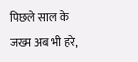पिछले साल के जख्म अब भी हरे,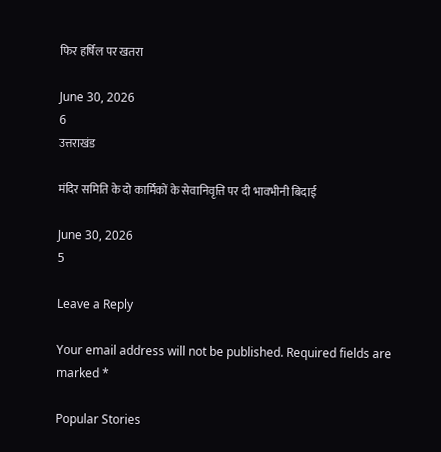फिर हर्षिल पर खतरा

June 30, 2026
6
उत्तराखंड

मंदिर समिति के दो कार्मिकों के सेवानिवृत्ति पर दी भावभीनी बिदाई

June 30, 2026
5

Leave a Reply

Your email address will not be published. Required fields are marked *

Popular Stories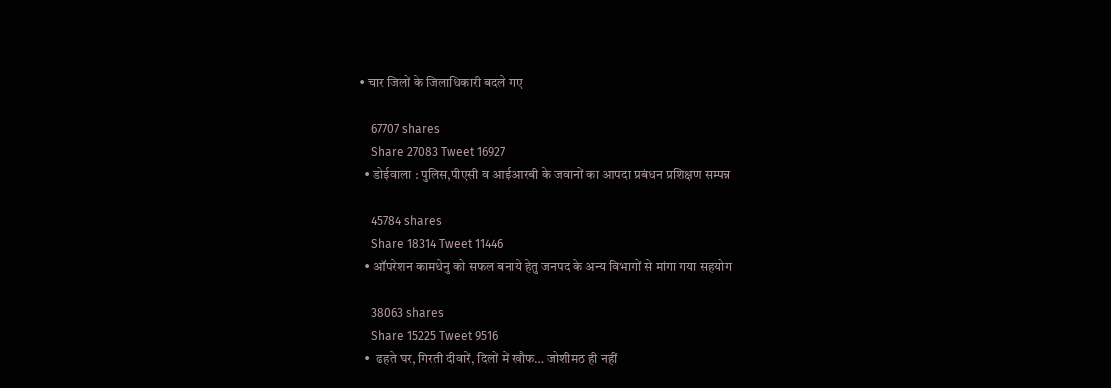• चार जिलों के जिलाधिकारी बदले गए

    67707 shares
    Share 27083 Tweet 16927
  • डोईवाला : पुलिस,पीएसी व आईआरबी के जवानों का आपदा प्रबंधन प्रशिक्षण सम्पन्न

    45784 shares
    Share 18314 Tweet 11446
  • ऑपरेशन कामधेनु को सफल बनाये हेतु जनपद के अन्य विभागों से मांगा गया सहयोग

    38063 shares
    Share 15225 Tweet 9516
  •  ढहते घर, गिरती दीवारें, दिलों में खौफ… जोशीमठ ही नहीं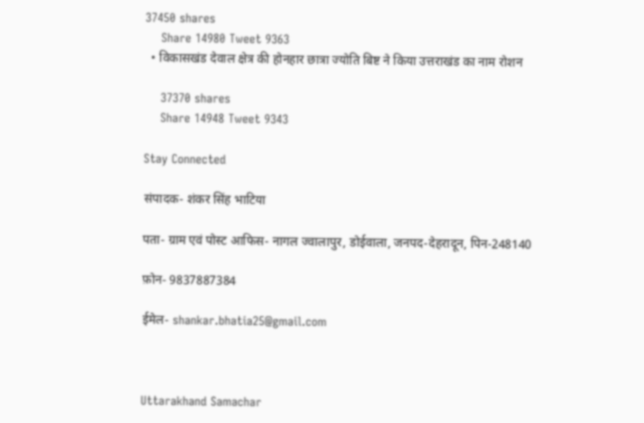37450 shares
    Share 14980 Tweet 9363
  • विकासखंड देवाल क्षेत्र की होनहार छात्रा ज्योति बिष्ट ने किया उत्तराखंड का नाम रोशन

    37370 shares
    Share 14948 Tweet 9343

Stay Connected

संपादक- शंकर सिंह भाटिया

पता- ग्राम एवं पोस्ट आफिस- नागल ज्वालापुर, डोईवाला, जनपद-देहरादून, पिन-248140

फ़ोन- 9837887384

ईमेल- shankar.bhatia25@gmail.com



Uttarakhand Samachar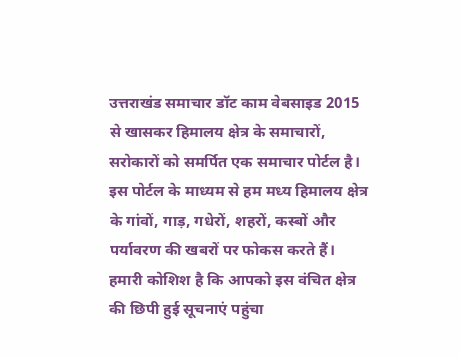उत्तराखंड समाचार डॉट काम वेबसाइड 2015 से खासकर हिमालय क्षेत्र के समाचारों, सरोकारों को समर्पित एक समाचार पोर्टल है। इस पोर्टल के माध्यम से हम मध्य हिमालय क्षेत्र के गांवों, गाड़, गधेरों, शहरों, कस्बों और पर्यावरण की खबरों पर फोकस करते हैं। हमारी कोशिश है कि आपको इस वंचित क्षेत्र की छिपी हुई सूचनाएं पहुंचा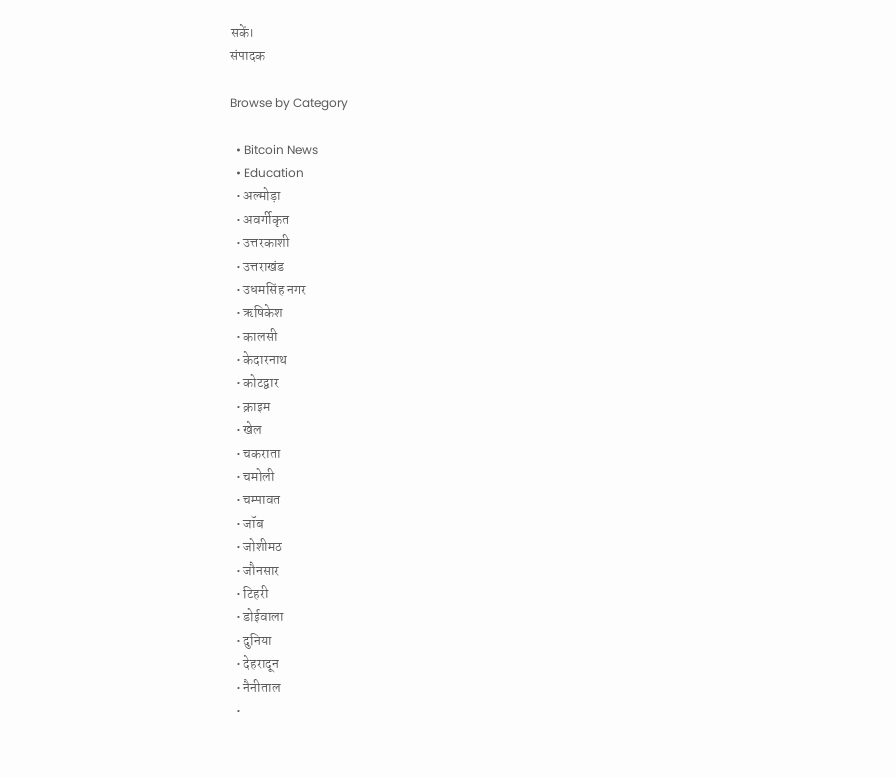सकें।
संपादक

Browse by Category

  • Bitcoin News
  • Education
  • अल्मोड़ा
  • अवर्गीकृत
  • उत्तरकाशी
  • उत्तराखंड
  • उधमसिंह नगर
  • ऋषिकेश
  • कालसी
  • केदारनाथ
  • कोटद्वार
  • क्राइम
  • खेल
  • चकराता
  • चमोली
  • चम्पावत
  • जॉब
  • जोशीमठ
  • जौनसार
  • टिहरी
  • डोईवाला
  • दुनिया
  • देहरादून
  • नैनीताल
  •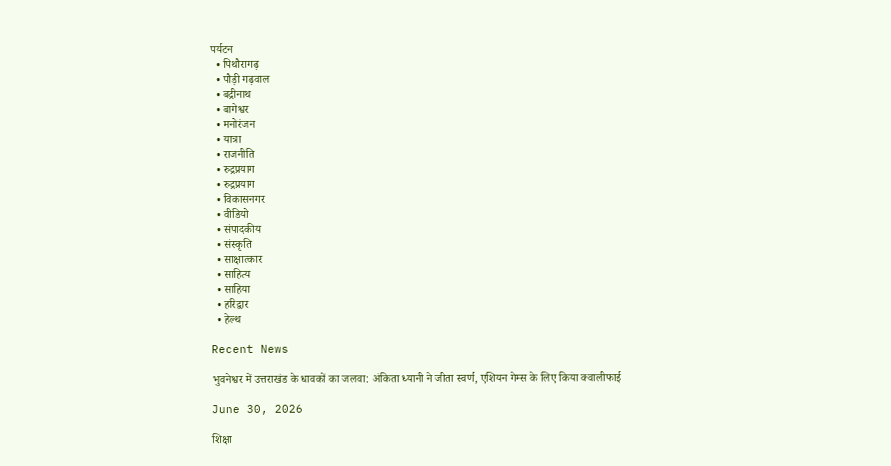पर्यटन
  • पिथौरागढ़
  • पौड़ी गढ़वाल
  • बद्रीनाथ
  • बागेश्वर
  • मनोरंजन
  • यात्रा
  • राजनीति
  • रुद्रप्रयाग
  • रुद्रप्रयाग
  • विकासनगर
  • वीडियो
  • संपादकीय
  • संस्कृति
  • साक्षात्कार
  • साहित्य
  • साहिया
  • हरिद्वार
  • हेल्थ

Recent News

भुवनेश्वर में उत्तराखंड के धावकों का जलवा: अंकिता ध्यानी ने जीता स्वर्ण, एशियन गेम्स के लिए किया क्वालीफाई

June 30, 2026

शिक्षा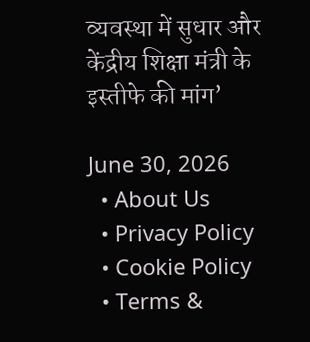व्यवस्था में सुधार और केंद्रीय शिक्षा मंत्री के इस्तीफे की मांग’

June 30, 2026
  • About Us
  • Privacy Policy
  • Cookie Policy
  • Terms &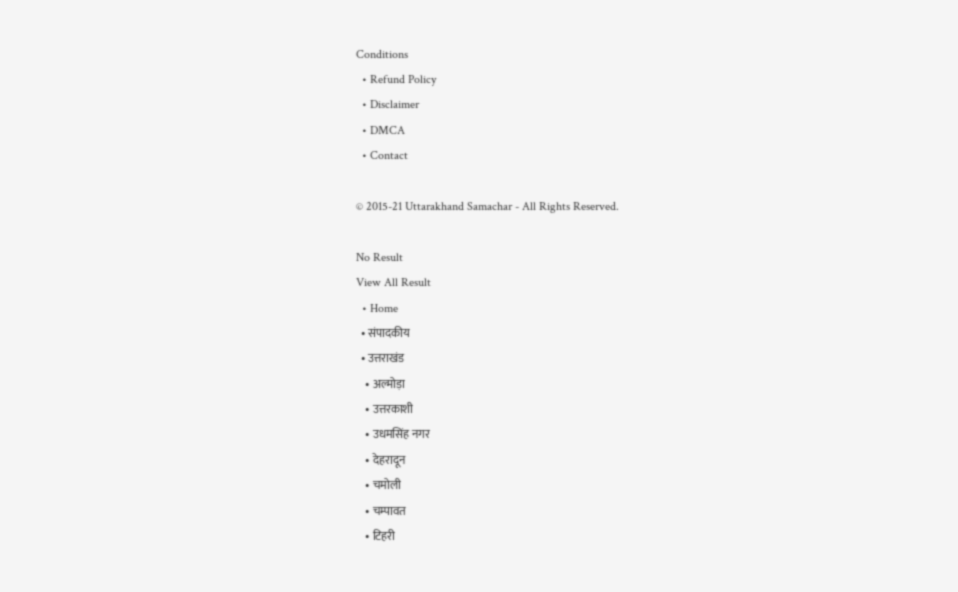Conditions
  • Refund Policy
  • Disclaimer
  • DMCA
  • Contact

© 2015-21 Uttarakhand Samachar - All Rights Reserved.

No Result
View All Result
  • Home
  • संपादकीय
  • उत्तराखंड
    • अल्मोड़ा
    • उत्तरकाशी
    • उधमसिंह नगर
    • देहरादून
    • चमोली
    • चम्पावत
    • टिहरी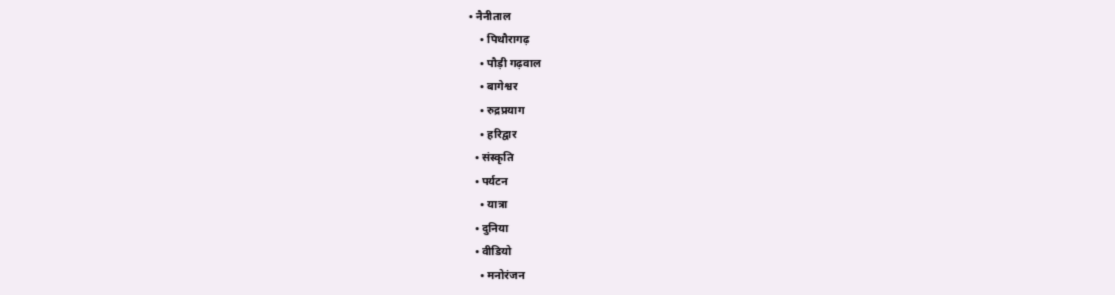• नैनीताल
    • पिथौरागढ़
    • पौड़ी गढ़वाल
    • बागेश्वर
    • रुद्रप्रयाग
    • हरिद्वार
  • संस्कृति
  • पर्यटन
    • यात्रा
  • दुनिया
  • वीडियो
    • मनोरंजन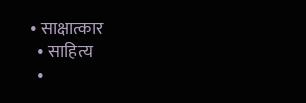• साक्षात्कार
  • साहित्य
  •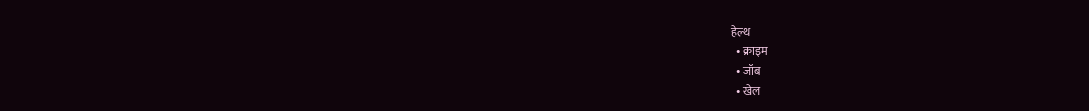हेल्थ
  • क्राइम
  • जॉब
  • खेल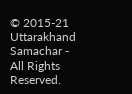© 2015-21 Uttarakhand Samachar - All Rights Reserved.